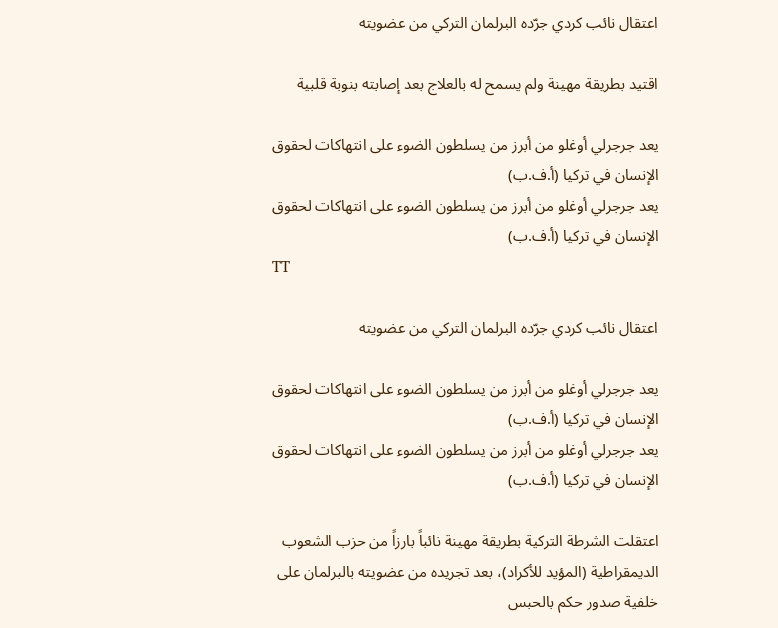اعتقال نائب كردي جرّده البرلمان التركي من عضويته

اقتيد بطريقة مهينة ولم يسمح له بالعلاج بعد إصابته بنوبة قلبية

يعد جرجرلي أوغلو من أبرز من يسلطون الضوء على انتهاكات لحقوق الإنسان في تركيا (أ.ف.ب)
يعد جرجرلي أوغلو من أبرز من يسلطون الضوء على انتهاكات لحقوق الإنسان في تركيا (أ.ف.ب)
TT

اعتقال نائب كردي جرّده البرلمان التركي من عضويته

يعد جرجرلي أوغلو من أبرز من يسلطون الضوء على انتهاكات لحقوق الإنسان في تركيا (أ.ف.ب)
يعد جرجرلي أوغلو من أبرز من يسلطون الضوء على انتهاكات لحقوق الإنسان في تركيا (أ.ف.ب)

اعتقلت الشرطة التركية بطريقة مهينة نائباً بارزاً من حزب الشعوب الديمقراطية (المؤيد للأكراد)، بعد تجريده من عضويته بالبرلمان على خلفية صدور حكم بالحبس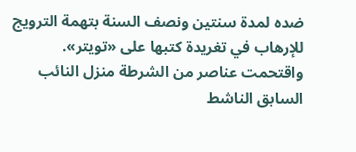ضده لمدة سنتين ونصف السنة بتهمة الترويج للإرهاب في تغريدة كتبها على «تويتر».
واقتحمت عناصر من الشرطة منزل النائب السابق الناشط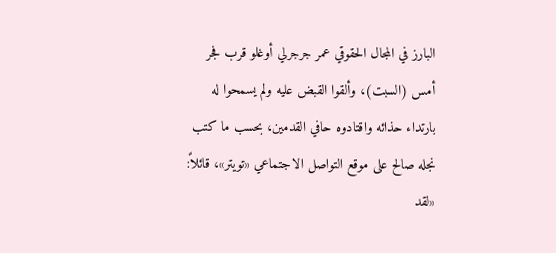البارز في المجال الحقوقي عمر جرجرلي أوغلو قرب فجر أمس (السبت)، وألقوا القبض عليه ولم يسمحوا له بارتداء حذائه واقتادوه حافي القدمين، بحسب ما كتب نجله صالح على موقع التواصل الاجتماعي «تويتر»، قائلاً: «لقد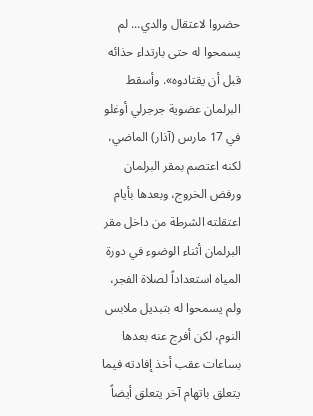حضروا لاعتقال والدي... لم يسمحوا له حتى بارتداء حذائه قبل أن يقتادوه». وأسقط البرلمان عضوية جرجرلي أوغلو في 17 مارس (آذار) الماضي، لكنه اعتصم بمقر البرلمان ورفض الخروج، وبعدها بأيام اعتقلته الشرطة من داخل مقر البرلمان أثناء الوضوء في دورة المياه استعداداً لصلاة الفجر، ولم يسمحوا له بتبديل ملابس النوم، لكن أفرج عنه بعدها بساعات عقب أخذ إفادته فيما يتعلق باتهام آخر يتعلق أيضاً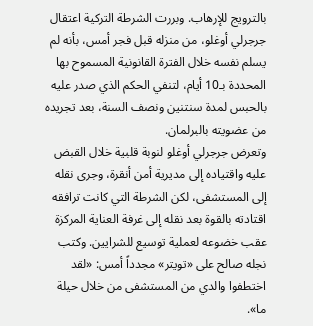بالترويج للإرهاب. وبررت الشرطة التركية اعتقال جرجرلي أوغلو، من منزله قبل فجر أمس، بأنه لم يسلم نفسه خلال الفترة القانونية المسموح بها المحددة بـ10 أيام، لتنفي الحكم الذي صدر عليه بالحبس لمدة سنتنين ونصف السنة، بعد تجريده من عضويته بالبرلمان.
وتعرض جرجرلي أوغلو لنوبة قلبية خلال القبض عليه واقتياده إلى مديرية أمن أنقرة، وجرى نقله إلى المستشفى، لكن الشرطة التي كانت ترافقه اقتادته بالقوة بعد نقله إلى غرفة العناية المركزة عقب خضوعه لعملية توسيع للشرايين. وكتب نجله صالح على «تويتر» مجدداً أمس: «لقد اختطفوا والدي من المستشفى من خلال حيلة ما».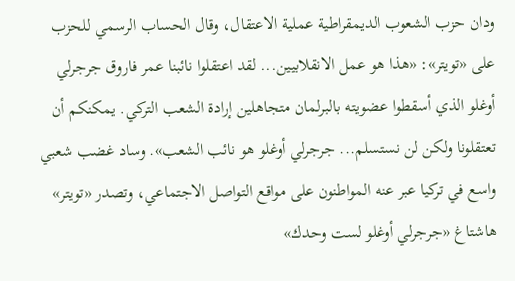ودان حزب الشعوب الديمقراطية عملية الاعتقال، وقال الحساب الرسمي للحزب على «تويتر»: «هذا هو عمل الانقلابيين... لقد اعتقلوا نائبنا عمر فاروق جرجرلي أوغلو الذي أسقطوا عضويته بالبرلمان متجاهلين إرادة الشعب التركي. يمكنكم أن تعتقلونا ولكن لن نستسلم... جرجرلي أوغلو هو نائب الشعب». وساد غضب شعبي واسع في تركيا عبر عنه المواطنون على مواقع التواصل الاجتماعي، وتصدر «تويتر» هاشتاغ «جرجرلي أوغلو لست وحدك»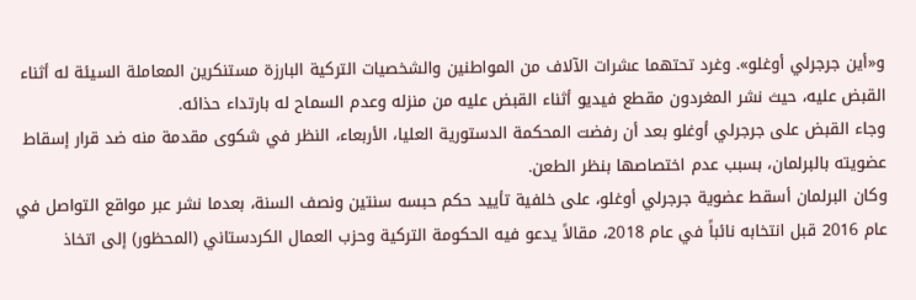و«أين جرجرلي أوغلو». وغرد تحتهما عشرات الآلاف من المواطنين والشخصيات التركية البارزة مستنكرين المعاملة السيئة له أثناء القبض عليه، حيث نشر المغردون مقطع فيديو أثناء القبض عليه من منزله وعدم السماح له بارتداء حذائه.
وجاء القبض على جرجرلي أوغلو بعد أن رفضت المحكمة الدستورية العليا، الأربعاء، النظر في شكوى مقدمة منه ضد قرار إسقاط عضويته بالبرلمان، بسبب عدم اختصاصها بنظر الطعن.
وكان البرلمان أسقط عضوية جرجرلي أوغلو، على خلفية تأييد حكم حبسه سنتين ونصف السنة، بعدما نشر عبر مواقع التواصل في عام 2016 قبل انتخابه نائباً في عام 2018، مقالاً يدعو فيه الحكومة التركية وحزب العمال الكردستاني (المحظور) إلى اتخاذ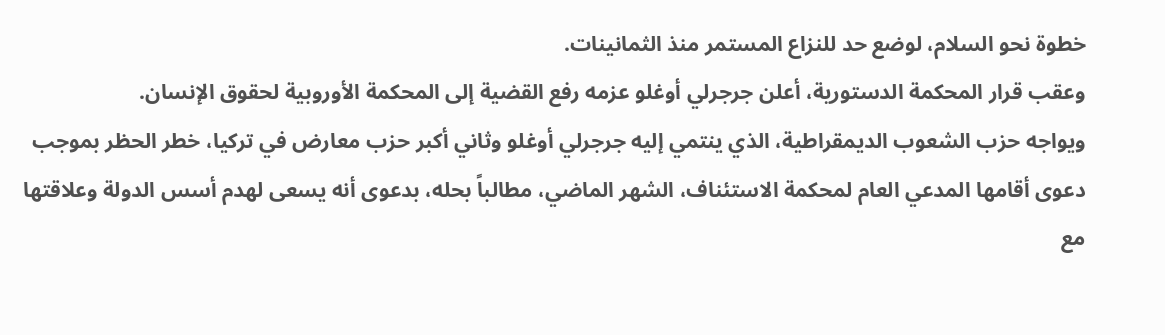خطوة نحو السلام، لوضع حد للنزاع المستمر منذ الثمانينات.
وعقب قرار المحكمة الدستورية، أعلن جرجرلي أوغلو عزمه رفع القضية إلى المحكمة الأوروبية لحقوق الإنسان.
ويواجه حزب الشعوب الديمقراطية، الذي ينتمي إليه جرجرلي أوغلو وثاني أكبر حزب معارض في تركيا، خطر الحظر بموجب دعوى أقامها المدعي العام لمحكمة الاستئناف، الشهر الماضي، مطالباً بحله، بدعوى أنه يسعى لهدم أسس الدولة وعلاقتها مع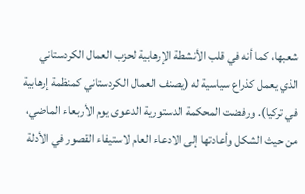شعبها، كما أنه في قلب الأنشطة الإرهابية لحزب العمال الكردستاني الذي يعمل كذراع سياسية له (يصنف العمال الكردستاني كمنظمة إرهابية في تركيا). ورفضت المحكمة الدستورية الدعوى يوم الأربعاء الماضي، من حيث الشكل وأعادتها إلى الادعاء العام لاستيفاء القصور في الأدلة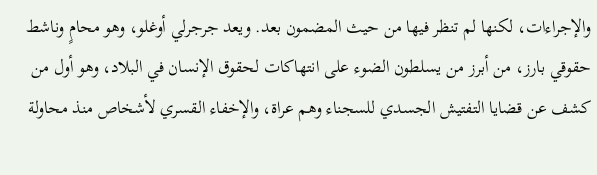والإجراءات، لكنها لم تنظر فيها من حيث المضمون بعد. ويعد جرجرلي أوغلو، وهو محامٍ وناشط حقوقي بارز، من أبرز من يسلطون الضوء على انتهاكات لحقوق الإنسان في البلاد، وهو أول من كشف عن قضايا التفتيش الجسدي للسجناء وهم عراة، والإخفاء القسري لأشخاص منذ محاولة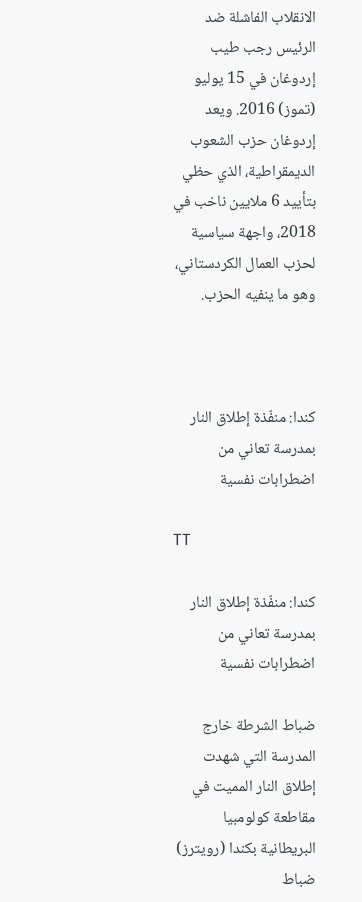الانقلاب الفاشلة ضد الرئيس رجب طيب إردوغان في 15 يوليو (تموز) 2016. ويعد إردوغان حزب الشعوب الديمقراطية، الذي حظي بتأييد 6 ملايين ناخب في 2018، واجهة سياسية لحزب العمال الكردستاني، وهو ما ينفيه الحزب.



كندا: منفّذة إطلاق النار بمدرسة تعاني من اضطرابات نفسية

TT

كندا: منفّذة إطلاق النار بمدرسة تعاني من اضطرابات نفسية

ضباط الشرطة خارج المدرسة التي شهدت إطلاق النار المميت في مقاطعة كولومبيا البريطانية بكندا (رويترز)
ضباط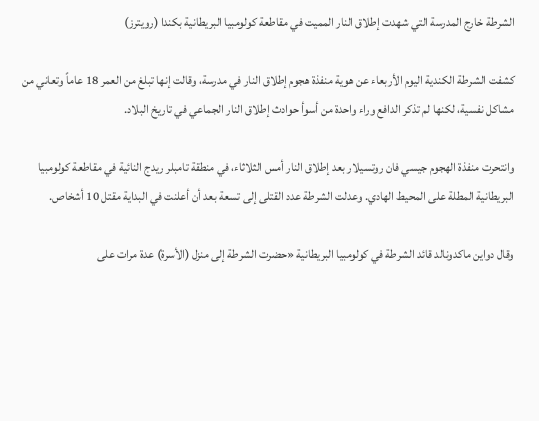الشرطة خارج المدرسة التي شهدت إطلاق النار المميت في مقاطعة كولومبيا البريطانية بكندا (رويترز)

كشفت الشرطة الكندية اليوم الأربعاء عن هوية منفذة هجوم إطلاق النار في مدرسة، وقالت إنها تبلغ من العمر 18 عاماً وتعاني من مشاكل نفسية، لكنها لم تذكر الدافع وراء واحدة من أسوأ حوادث إطلاق النار الجماعي في تاريخ البلاد.

وانتحرت منفذة الهجوم جيسي فان روتسيلار بعد إطلاق النار أمس الثلاثاء، في منطقة تامبلر ريدج النائية في مقاطعة كولومبيا البريطانية المطلة على المحيط الهادي. وعدلت الشرطة عدد القتلى إلى تسعة بعد أن أعلنت في البداية مقتل 10 أشخاص.

وقال دواين ماكدونالد قائد الشرطة في كولومبيا البريطانية «حضرت الشرطة إلى منزل (الأسرة) عدة مرات على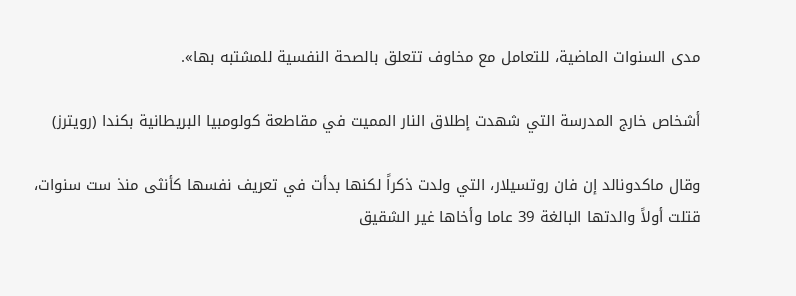مدى السنوات الماضية، للتعامل مع مخاوف تتعلق بالصحة النفسية للمشتبه بها».

أشخاص خارج المدرسة التي شهدت إطلاق النار المميت في مقاطعة كولومبيا البريطانية بكندا (رويترز)

وقال ماكدونالد إن فان روتسيلار، التي ولدت ذكراً لكنها بدأت في تعريف نفسها كأنثى منذ ست سنوات، قتلت أولاً والدتها البالغة 39 عاما وأخاها غير الشقيق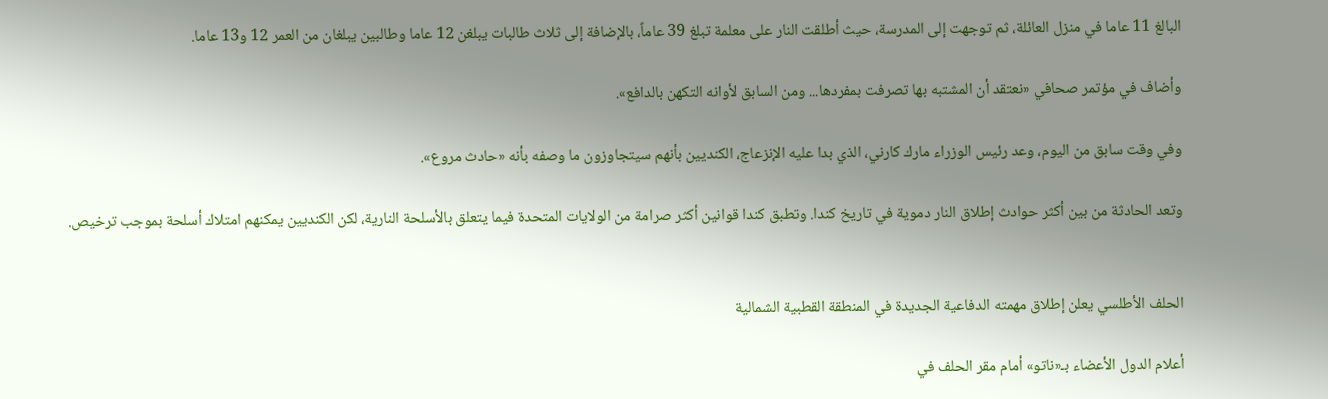البالغ 11 عاما في منزل العائلة، ثم توجهت إلى المدرسة، حيث أطلقت النار على معلمة تبلغ 39 عاماً، بالإضافة إلى ثلاث طالبات يبلغن 12 عاما وطالبين يبلغان من العمر 12 و13 عاما.

وأضاف في مؤتمر صحافي «نعتقد أن المشتبه بها تصرفت بمفردها... ومن السابق لأوانه التكهن بالدافع».

وفي وقت سابق من اليوم، وعد رئيس الوزراء مارك كارني، الذي بدا عليه الإنزعاج، الكنديين بأنهم سيتجاوزون ما وصفه بأنه «حادث مروع».

وتعد الحادثة من بين أكثر حوادث إطلاق النار دموية في تاريخ كندا. وتطبق كندا قوانين أكثر صرامة من الولايات المتحدة فيما يتعلق بالأسلحة النارية، لكن الكنديين يمكنهم امتلاك أسلحة بموجب ترخيص.


الحلف الأطلسي يعلن إطلاق مهمته الدفاعية الجديدة في المنطقة القطبية الشمالية

أعلام الدول الأعضاء بـ«ناتو» أمام مقر الحلف في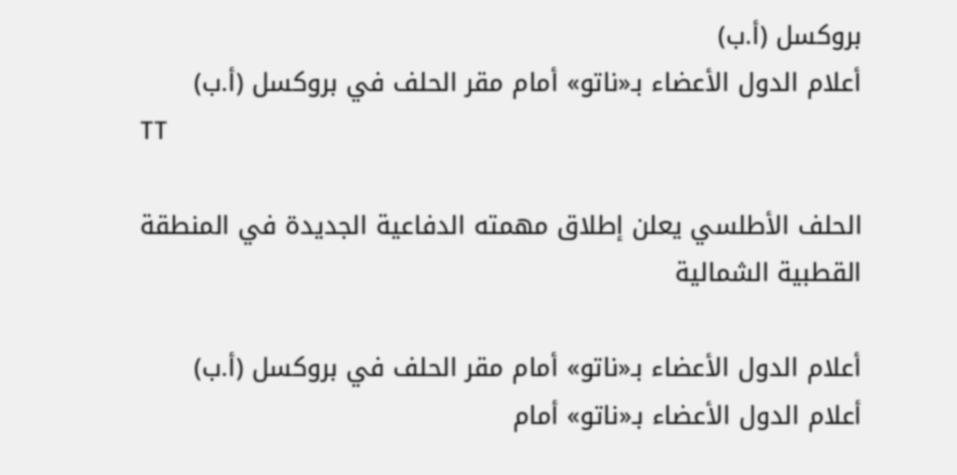بروكسل (أ.ب)
أعلام الدول الأعضاء بـ«ناتو» أمام مقر الحلف في بروكسل (أ.ب)
TT

الحلف الأطلسي يعلن إطلاق مهمته الدفاعية الجديدة في المنطقة القطبية الشمالية

أعلام الدول الأعضاء بـ«ناتو» أمام مقر الحلف في بروكسل (أ.ب)
أعلام الدول الأعضاء بـ«ناتو» أمام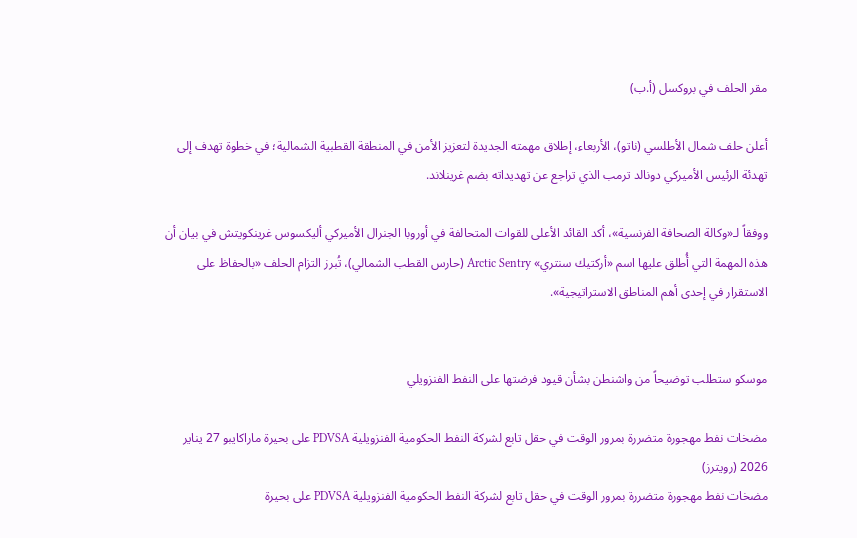مقر الحلف في بروكسل (أ.ب)

أعلن حلف شمال الأطلسي (ناتو)، الأربعاء، إطلاق مهمته الجديدة لتعزيز الأمن في المنطقة القطبية الشمالية؛ في خطوة تهدف إلى تهدئة الرئيس الأميركي دونالد ترمب الذي تراجع عن تهديداته بضم غرينلاند.

ووفقاً لـ«وكالة الصحافة الفرنسية»، أكد القائد الأعلى للقوات المتحالفة في أوروبا الجنرال الأميركي أليكسوس غرينكويتش في بيان أن هذه المهمة التي أُطلق عليها اسم «أركتيك سنتري» Arctic Sentry (حارس القطب الشمالي)، تُبرز التزام الحلف «بالحفاظ على الاستقرار في إحدى أهم المناطق الاستراتيجية».


موسكو ستطلب توضيحاً من واشنطن بشأن قيود فرضتها على النفط الفنزويلي

مضخات نفط مهجورة متضررة بمرور الوقت في حقل تابع لشركة النفط الحكومية الفنزويلية PDVSA على بحيرة ماراكايبو 27 يناير 2026 (رويترز)
مضخات نفط مهجورة متضررة بمرور الوقت في حقل تابع لشركة النفط الحكومية الفنزويلية PDVSA على بحيرة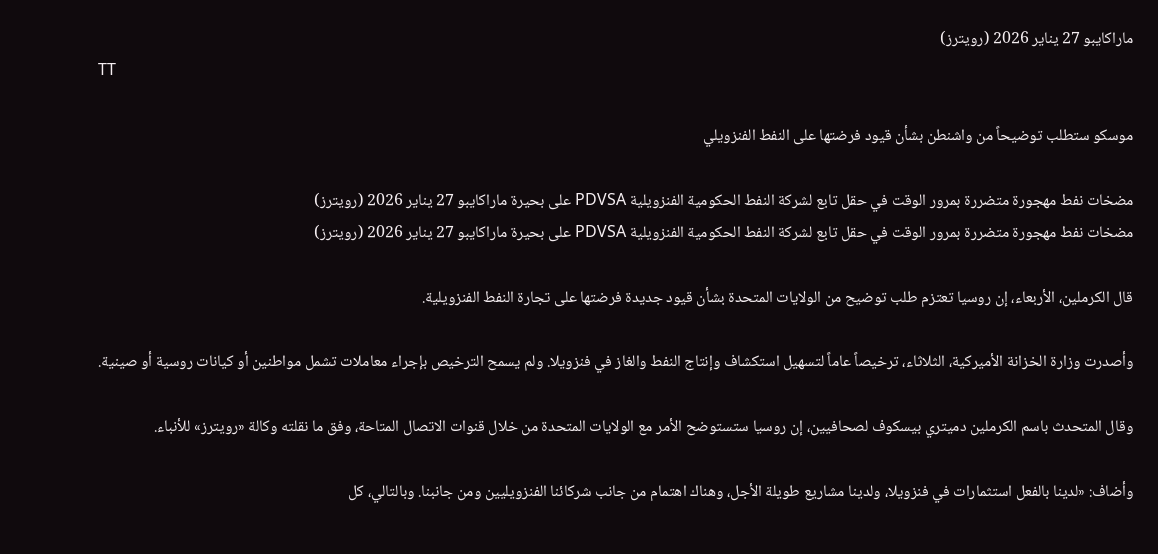ماراكايبو 27 يناير 2026 (رويترز)
TT

موسكو ستطلب توضيحاً من واشنطن بشأن قيود فرضتها على النفط الفنزويلي

مضخات نفط مهجورة متضررة بمرور الوقت في حقل تابع لشركة النفط الحكومية الفنزويلية PDVSA على بحيرة ماراكايبو 27 يناير 2026 (رويترز)
مضخات نفط مهجورة متضررة بمرور الوقت في حقل تابع لشركة النفط الحكومية الفنزويلية PDVSA على بحيرة ماراكايبو 27 يناير 2026 (رويترز)

قال الكرملين، الأربعاء، إن روسيا تعتزم طلب توضيح من الولايات المتحدة بشأن قيود جديدة فرضتها على تجارة النفط الفنزويلية.

وأصدرت وزارة الخزانة الأميركية، الثلاثاء، ترخيصاً عاماً لتسهيل استكشاف وإنتاج النفط والغاز في فنزويلا. ولم يسمح الترخيص بإجراء معاملات تشمل مواطنين أو كيانات روسية أو صينية.

وقال المتحدث باسم الكرملين دميتري بيسكوف لصحافيين، إن روسيا ستستوضح الأمر مع الولايات المتحدة من خلال قنوات الاتصال المتاحة، وفق ما نقلته وكالة «رويترز» للأنباء.

وأضاف: «لدينا بالفعل استثمارات في فنزويلا، ولدينا مشاريع طويلة الأجل، وهناك اهتمام من جانب شركائنا الفنزويليين ومن جانبنا. وبالتالي، كل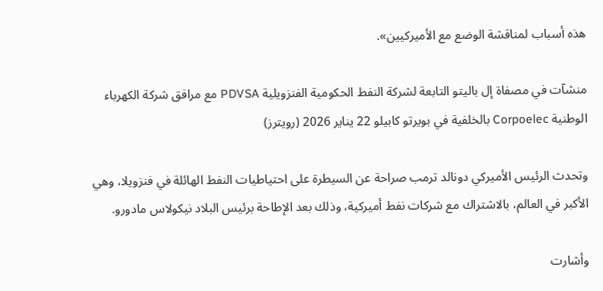هذه أسباب لمناقشة الوضع مع الأميركيين».

منشآت في مصفاة إل باليتو التابعة لشركة النفط الحكومية الفنزويلية PDVSA مع مرافق شركة الكهرباء الوطنية Corpoelec بالخلفية في بويرتو كابيلو 22 يناير 2026 (رويترز)

وتحدث الرئيس الأميركي دونالد ترمب صراحة عن السيطرة على احتياطيات النفط الهائلة في فنزويلا، وهي الأكبر في العالم، بالاشتراك مع شركات نفط أميركية، وذلك بعد الإطاحة برئيس البلاد نيكولاس مادورو.

وأشارت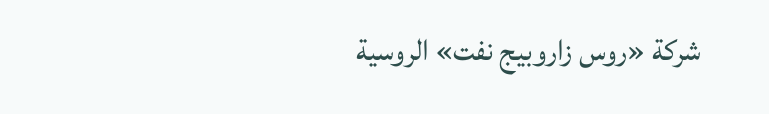شركة «روس زاروبيج نفت» الروسية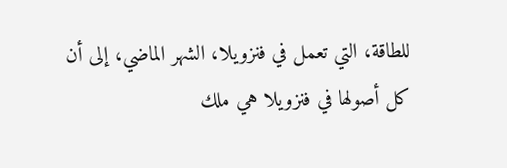للطاقة، التي تعمل في فنزويلا، الشهر الماضي، إلى أن كل أصولها في فنزويلا هي ملك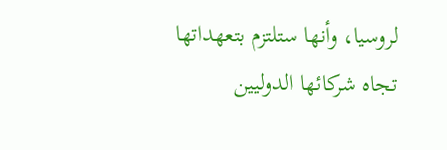لروسيا، وأنها ستلتزم بتعهداتها تجاه شركائها الدوليين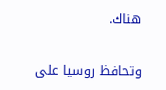هناك.

وتحافظ روسيا على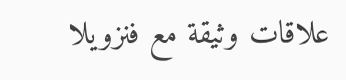علاقات وثيقة مع فنزويلا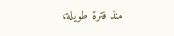منذ فترة طويلة،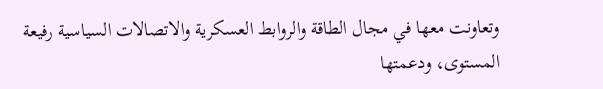وتعاونت معها في مجال الطاقة والروابط العسكرية والاتصالات السياسية رفيعة المستوى، ودعمتها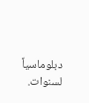دبلوماسياً لسنوات.